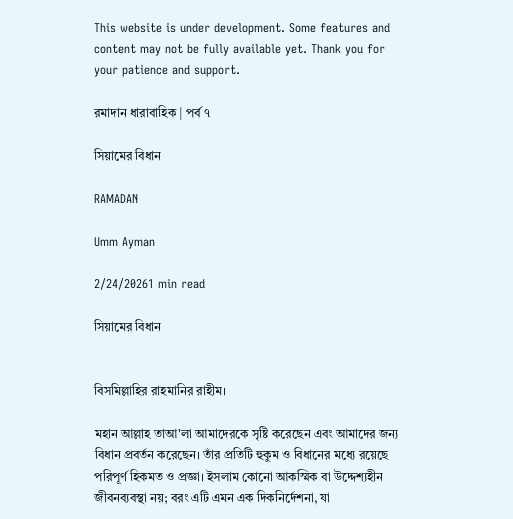This website is under development. Some features and content may not be fully available yet. Thank you for your patience and support.

রমাদান ধারাবাহিক | পর্ব ৭

সিয়ামের বিধান

RAMADAN

Umm Ayman

2/24/20261 min read

সিয়ামের বিধান


বিসমিল্লাহির রাহমানির রাহীম।

মহান আল্লাহ তাআ'লা আমাদেরকে সৃষ্টি করেছেন এবং আমাদের জন্য বিধান প্রবর্তন করেছেন। তাঁর প্রতিটি হুকুম ও বিধানের মধ্যে রয়েছে পরিপূর্ণ হিকমত ও প্রজ্ঞা। ইসলাম কোনো আকস্মিক বা উদ্দেশ্যহীন জীবনব্যবস্থা নয়; বরং এটি এমন এক দিকনির্দেশনা, যা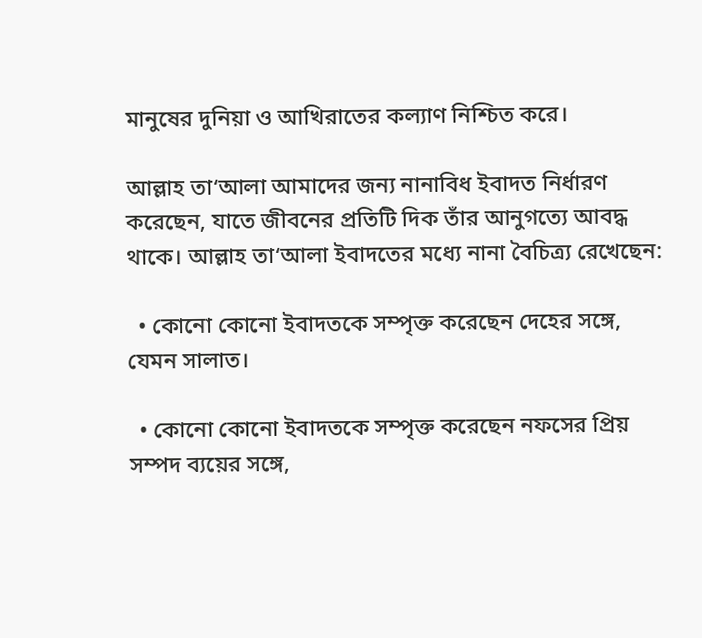মানুষের দুনিয়া ও আখিরাতের কল্যাণ নিশ্চিত করে।

আল্লাহ তা‘আলা আমাদের জন্য নানাবিধ ইবাদত নির্ধারণ করেছেন, যাতে জীবনের প্রতিটি দিক তাঁর আনুগত্যে আবদ্ধ থাকে। আল্লাহ তা‘আলা ইবাদতের মধ্যে নানা বৈচিত্র্য রেখেছেন:

  • কোনো কোনো ইবাদতকে সম্পৃক্ত করেছেন দেহের সঙ্গে, যেমন সালাত।

  • কোনো কোনো ইবাদতকে সম্পৃক্ত করেছেন নফসের প্রিয় সম্পদ ব্যয়ের সঙ্গে,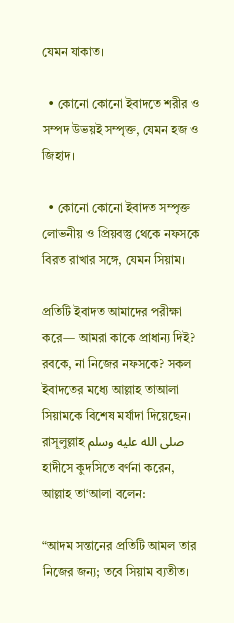যেমন যাকাত।

  • কোনো কোনো ইবাদতে শরীর ও সম্পদ উভয়ই সম্পৃক্ত, যেমন হজ ও জিহাদ।

  • কোনো কোনো ইবাদত সম্পৃক্ত লোভনীয় ও প্রিয়বস্তু থেকে নফসকে বিরত রাখার সঙ্গে, যেমন সিয়াম।

প্রতিটি ইবাদত আমাদের পরীক্ষা করে— আমরা কাকে প্রাধান্য দিই? রবকে, না নিজের নফসকে? সকল ইবাদতের মধ্যে আল্লাহ তাআলা সিয়ামকে বিশেষ মর্যাদা দিয়েছেন। রাসূলুল্লাহ صلى الله عليه وسلم হাদীসে কুদসিতে বর্ণনা করেন, আল্লাহ তা‘আলা বলেন:

“আদম সন্তানের প্রতিটি আমল তার নিজের জন্য; তবে সিয়াম ব্যতীত।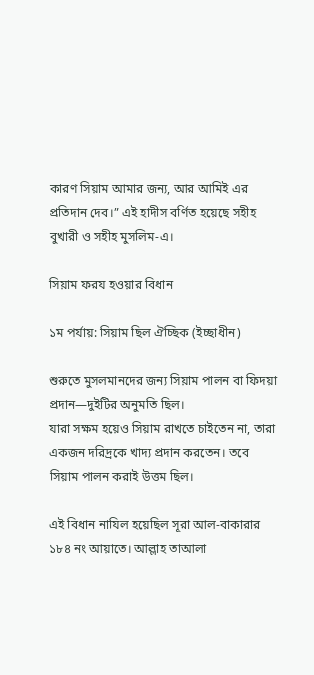কারণ সিয়াম আমার জন্য, আর আমিই এর প্রতিদান দেব।” এই হাদীস বর্ণিত হয়েছে সহীহ বুখারী ও সহীহ মুসলিম-এ।

সিয়াম ফরয হওয়ার বিধান

১ম পর্যায়: সিয়াম ছিল ঐচ্ছিক (ইচ্ছাধীন)

শুরুতে মুসলমানদের জন্য সিয়াম পালন বা ফিদয়া প্রদান—দুইটির অনুমতি ছিল।
যারা সক্ষম হয়েও সিয়াম রাখতে চাইতেন না, তারা একজন দরিদ্রকে খাদ্য প্রদান করতেন। তবে সিয়াম পালন করাই উত্তম ছিল।

এই বিধান নাযিল হয়েছিল সূরা আল-বাকারার ১৮৪ নং আয়াতে। আল্লাহ তাআলা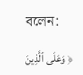বলেন:

﴿ وَعَلَى ٱلَّذِينَ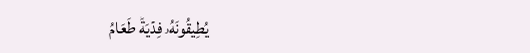يُطِيقُونَهُۥ فِدۡيَةٞ طَعَامُ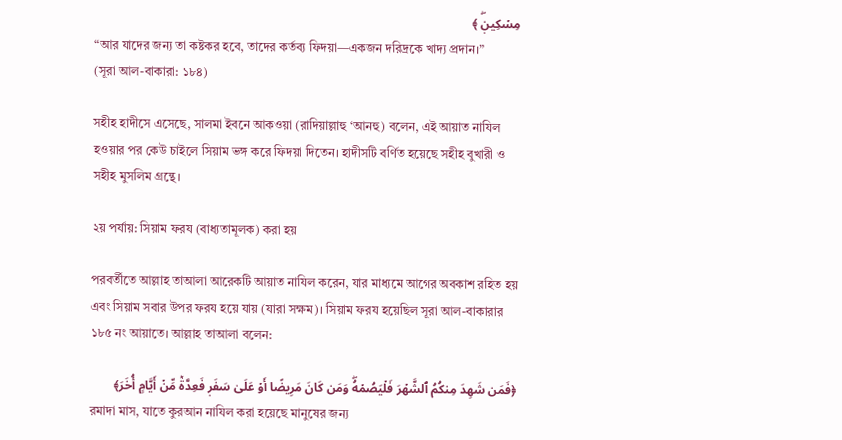مِسۡكِينٖۖ ﴾
“আর যাদের জন্য তা কষ্টকর হবে, তাদের কর্তব্য ফিদয়া—একজন দরিদ্রকে খাদ্য প্রদান।”
(সূরা আল-বাকারা: ১৮৪)

সহীহ হাদীসে এসেছে, সালমা ইবনে আকওয়া (রাদিয়াল্লাহু ‘আনহু) বলেন, এই আয়াত নাযিল হওয়ার পর কেউ চাইলে সিয়াম ভঙ্গ করে ফিদয়া দিতেন। হাদীসটি বর্ণিত হয়েছে সহীহ বুখারী ও সহীহ মুসলিম গ্রন্থে।

২য় পর্যায়: সিয়াম ফরয (বাধ্যতামূলক) করা হয়

পরবর্তীতে আল্লাহ তাআলা আরেকটি আয়াত নাযিল করেন, যার মাধ্যমে আগের অবকাশ রহিত হয় এবং সিয়াম সবার উপর ফরয হয়ে যায় (যারা সক্ষম)। সিয়াম ফরয হয়েছিল সূরা আল-বাকারার ১৮৫ নং আয়াতে। আল্লাহ তাআলা বলেন:

﴿فَمَن شَهِدَ مِنكُمُ ٱلشَّهۡرَ فَلۡيَصُمۡهُۖ وَمَن كَانَ مَرِيضًا أَوۡ عَلَىٰ سَفَرٖ فَعِدَّةٞ مِّنۡ أَيَّامٍ أُخَرَ﴾
রমাদা মাস, যাতে কুরআন নাযিল করা হয়েছে মানুষের জন্য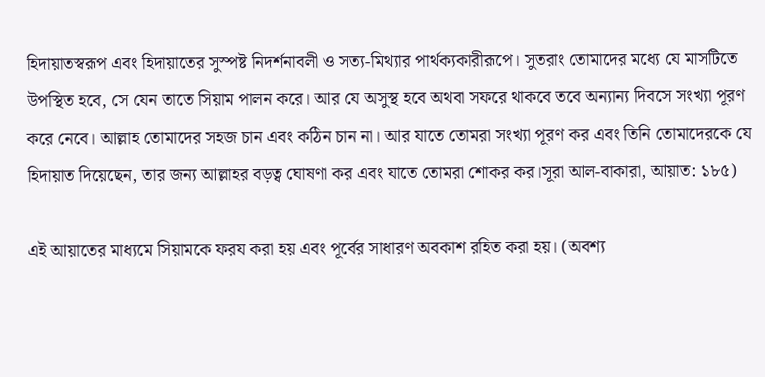হিদায়াতস্বরূপ এবং হিদায়াতের সুস্পষ্ট নিদর্শনাবলী ও সত্য-মিথ্যার পার্থক্যকারীরূপে। সুতরাং তোমাদের মধ্যে যে মাসটিতে উপস্থিত হবে, সে যেন তাতে সিয়াম পালন করে। আর যে অসুস্থ হবে অথবা সফরে থাকবে তবে অন্যান্য দিবসে সংখ্যা পূরণ করে নেবে। আল্লাহ তোমাদের সহজ চান এবং কঠিন চান না। আর যাতে তোমরা সংখ্যা পূরণ কর এবং তিনি তোমাদেরকে যে হিদায়াত দিয়েছেন, তার জন্য আল্লাহর বড়ত্ব ঘোষণা কর এবং যাতে তোমরা শোকর কর।সূরা আল-বাকারা, আয়াত: ১৮৫)

এই আয়াতের মাধ্যমে সিয়ামকে ফরয করা হয় এবং পূর্বের সাধারণ অবকাশ রহিত করা হয়। (অবশ্য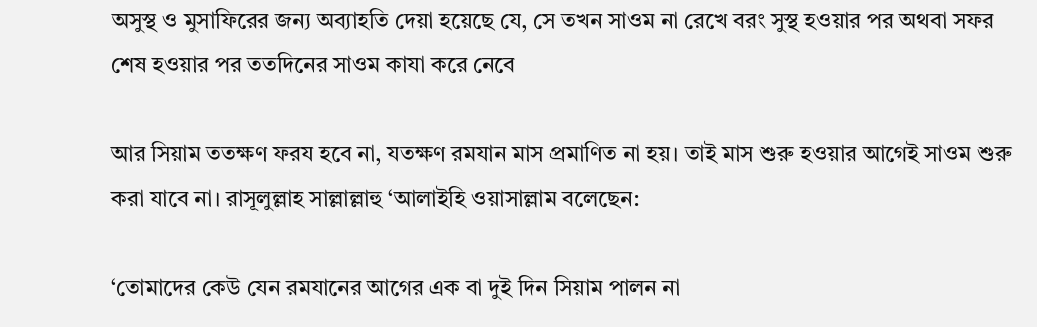অসুস্থ ও মুসাফিরের জন্য অব্যাহতি দেয়া হয়েছে যে, সে তখন সাওম না রেখে বরং সুস্থ হওয়ার পর অথবা সফর শেষ হওয়ার পর ততদিনের সাওম কাযা করে নেবে

আর সিয়াম ততক্ষণ ফরয হবে না, যতক্ষণ রমযান মাস প্রমাণিত না হয়। তাই মাস শুরু হওয়ার আগেই সাওম শুরু করা যাবে না। রাসূলুল্লাহ সাল্লাল্লাহু ‘আলাইহি ওয়াসাল্লাম বলেছেন:

‘তোমাদের কেউ যেন রমযানের আগের এক বা দুই দিন সিয়াম পালন না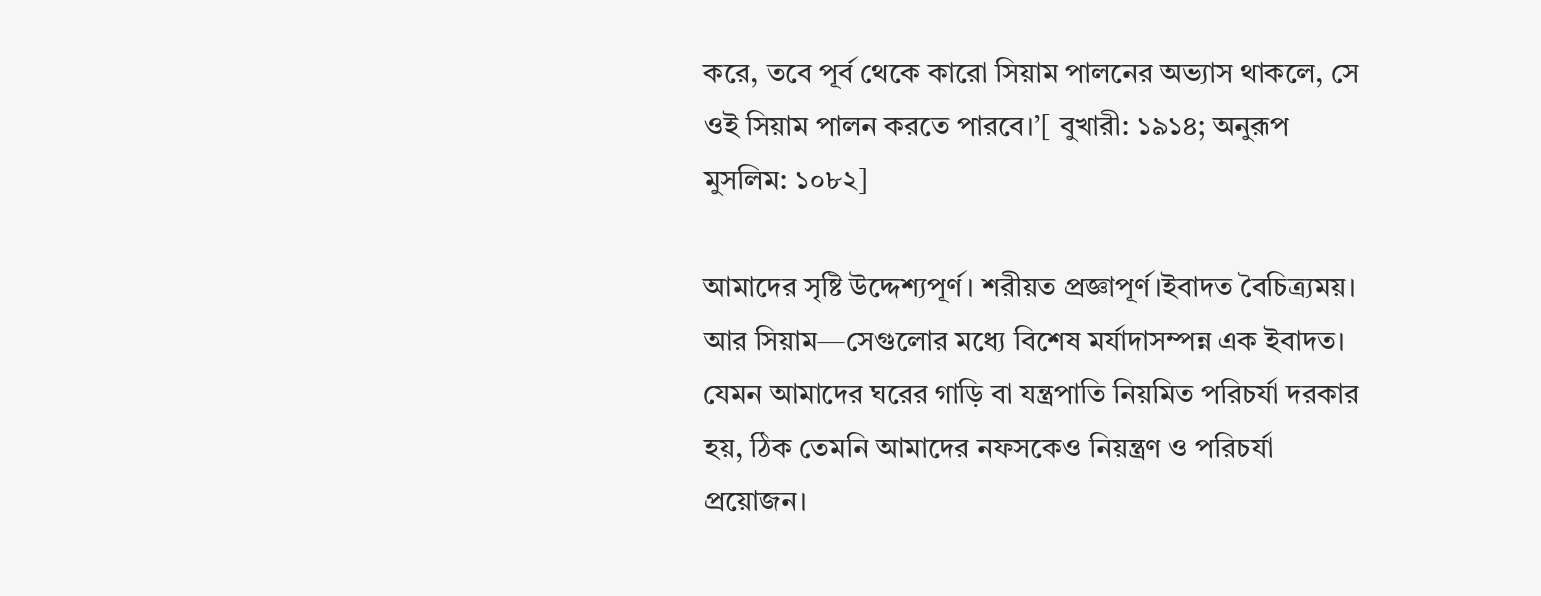করে, তবে পূর্ব থেকে কারো সিয়াম পালনের অভ্যাস থাকলে, সে ওই সিয়াম পালন করতে পারবে।’[ বুখারী: ১৯১৪; অনুরূপ মুসলিম: ১০৮২]

আমাদের সৃষ্টি উদ্দেশ্যপূর্ণ। শরীয়ত প্রজ্ঞাপূর্ণ।ইবাদত বৈচিত্র্যময়। আর সিয়াম—সেগুলোর মধ্যে বিশেষ মর্যাদাসম্পন্ন এক ইবাদত। যেমন আমাদের ঘরের গাড়ি বা যন্ত্রপাতি নিয়মিত পরিচর্যা দরকার হয়, ঠিক তেমনি আমাদের নফসকেও নিয়ন্ত্রণ ও পরিচর্যা প্রয়োজন।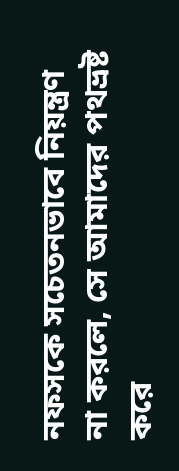নফসকে সচেতনভাবে নিয়ন্ত্রণ না করলে, সে আমাদের পথভ্রষ্ট করে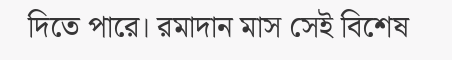দিতে পারে। রমাদান মাস সেই বিশেষ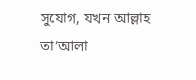সুযোগ, যখন আল্লাহ তা‘আলা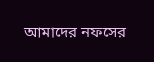আমাদের নফসের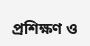প্রশিক্ষণ ও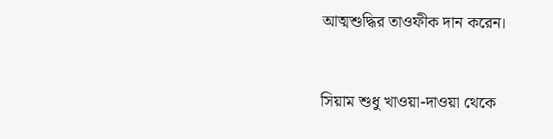আত্মশুদ্ধির তাওফীক দান করেন।


সিয়াম শুধু খাওয়া-দাওয়া থেকে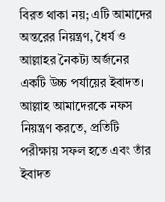বিরত থাকা নয়; এটি আমাদের অন্তরের নিয়ন্ত্রণ, ধৈর্য ও আল্লাহর নৈকট্য অর্জনের একটি উচ্চ পর্যায়ের ইবাদত। আল্লাহ আমাদেরকে নফস নিয়ন্ত্রণ করতে, প্রতিটি পরীক্ষায় সফল হতে এবং তাঁর ইবাদত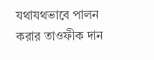যথাযথভাবে পালন করার তাওফীক দান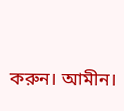করুন। আমীন।